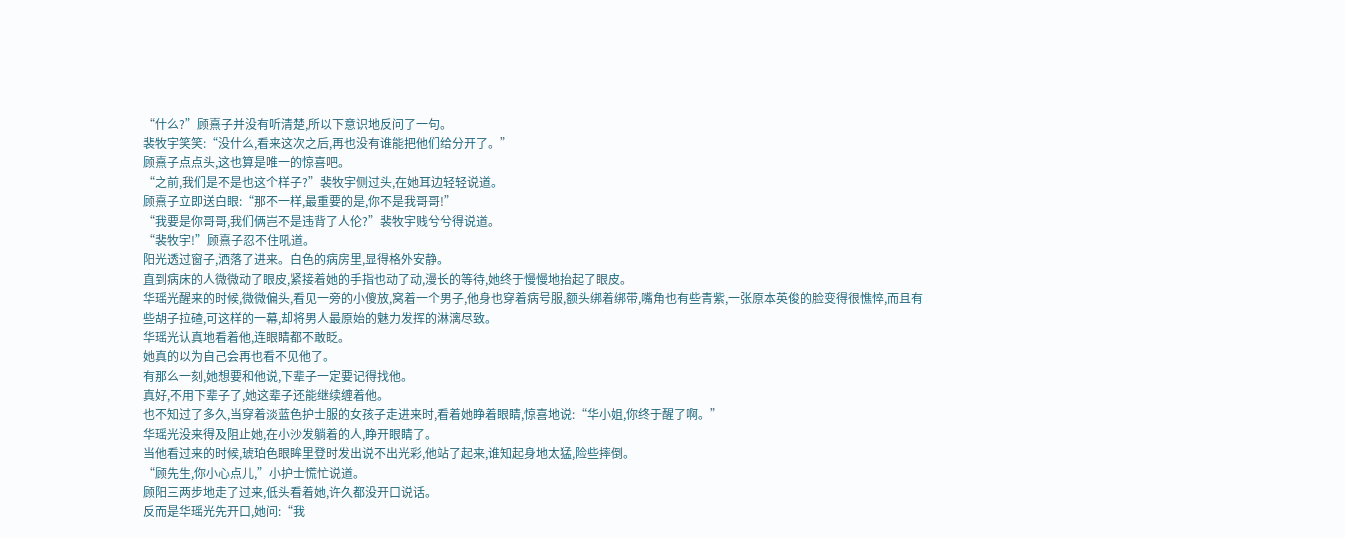“什么?”顾熹子并没有听清楚,所以下意识地反问了一句。
裴牧宇笑笑:“没什么,看来这次之后,再也没有谁能把他们给分开了。”
顾熹子点点头,这也算是唯一的惊喜吧。
“之前,我们是不是也这个样子?”裴牧宇侧过头,在她耳边轻轻说道。
顾熹子立即送白眼:“那不一样,最重要的是,你不是我哥哥!”
“我要是你哥哥,我们俩岂不是违背了人伦?”裴牧宇贱兮兮得说道。
“裴牧宇!”顾熹子忍不住吼道。
阳光透过窗子,洒落了进来。白色的病房里,显得格外安静。
直到病床的人微微动了眼皮,紧接着她的手指也动了动,漫长的等待,她终于慢慢地抬起了眼皮。
华瑶光醒来的时候,微微偏头,看见一旁的小傻放,窝着一个男子,他身也穿着病号服,额头绑着绑带,嘴角也有些青紫,一张原本英俊的脸变得很憔悴,而且有些胡子拉碴,可这样的一幕,却将男人最原始的魅力发挥的淋漓尽致。
华瑶光认真地看着他,连眼睛都不敢眨。
她真的以为自己会再也看不见他了。
有那么一刻,她想要和他说,下辈子一定要记得找他。
真好,不用下辈子了,她这辈子还能继续缠着他。
也不知过了多久,当穿着淡蓝色护士服的女孩子走进来时,看着她睁着眼睛,惊喜地说:“华小姐,你终于醒了啊。”
华瑶光没来得及阻止她,在小沙发躺着的人,睁开眼睛了。
当他看过来的时候,琥珀色眼眸里登时发出说不出光彩,他站了起来,谁知起身地太猛,险些摔倒。
“顾先生,你小心点儿,”小护士慌忙说道。
顾阳三两步地走了过来,低头看着她,许久都没开口说话。
反而是华瑶光先开口,她问:“我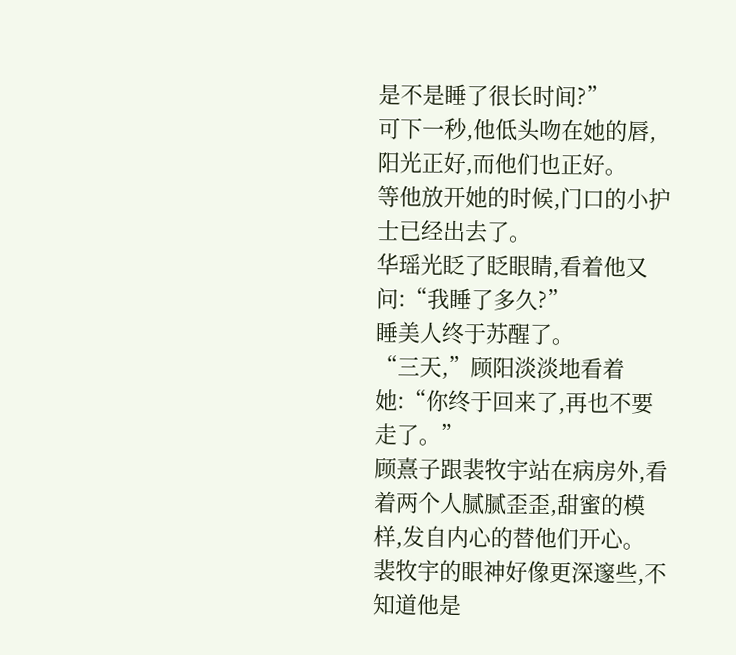是不是睡了很长时间?”
可下一秒,他低头吻在她的唇,阳光正好,而他们也正好。
等他放开她的时候,门口的小护士已经出去了。
华瑶光眨了眨眼睛,看着他又问:“我睡了多久?”
睡美人终于苏醒了。
“三天,”顾阳淡淡地看着她:“你终于回来了,再也不要走了。”
顾熹子跟裴牧宇站在病房外,看着两个人腻腻歪歪,甜蜜的模样,发自内心的替他们开心。
裴牧宇的眼神好像更深邃些,不知道他是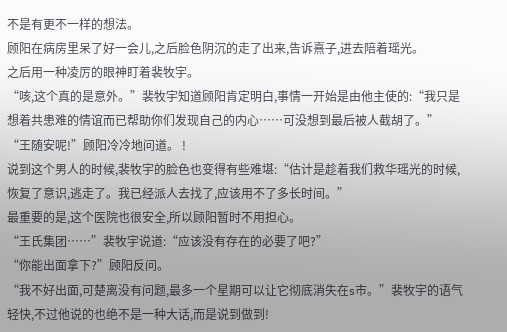不是有更不一样的想法。
顾阳在病房里呆了好一会儿,之后脸色阴沉的走了出来,告诉熹子,进去陪着瑶光。
之后用一种凌厉的眼神盯着裴牧宇。
“咳,这个真的是意外。”裴牧宇知道顾阳肯定明白,事情一开始是由他主使的:“我只是想着共患难的情谊而已帮助你们发现自己的内心……可没想到最后被人截胡了。”
“王随安呢!”顾阳冷冷地问道。 !
说到这个男人的时候,裴牧宇的脸色也变得有些难堪:“估计是趁着我们救华瑶光的时候,恢复了意识,逃走了。我已经派人去找了,应该用不了多长时间。”
最重要的是,这个医院也很安全,所以顾阳暂时不用担心。
“王氏集团……”裴牧宇说道:“应该没有存在的必要了吧?”
“你能出面拿下?”顾阳反问。
“我不好出面,可楚离没有问题,最多一个星期可以让它彻底消失在s市。”裴牧宇的语气轻快,不过他说的也绝不是一种大话,而是说到做到!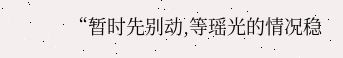“暂时先别动,等瑶光的情况稳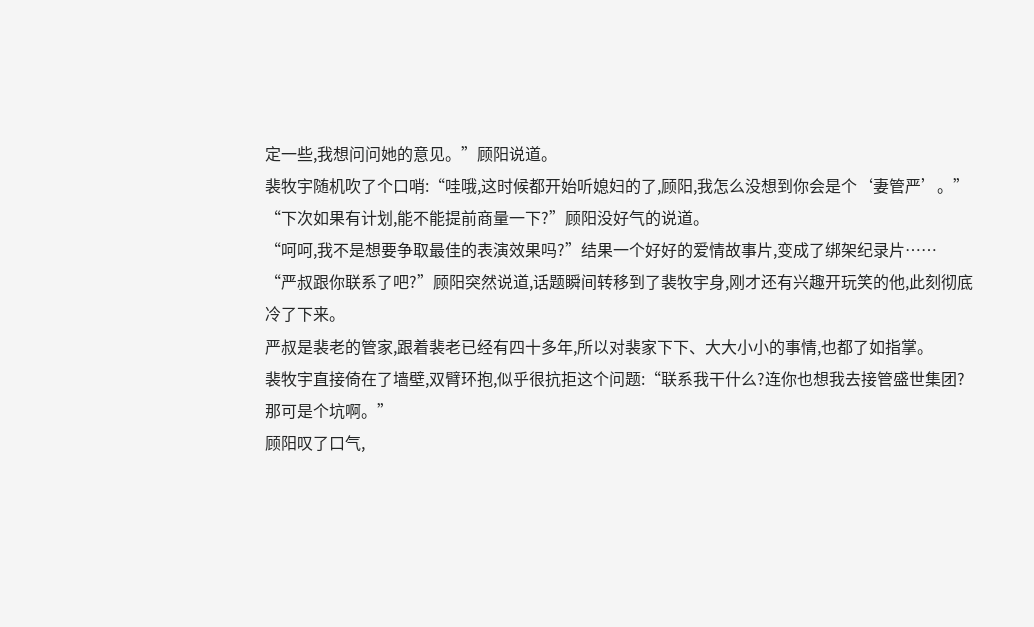定一些,我想问问她的意见。”顾阳说道。
裴牧宇随机吹了个口哨:“哇哦,这时候都开始听媳妇的了,顾阳,我怎么没想到你会是个‘妻管严’。”
“下次如果有计划,能不能提前商量一下?”顾阳没好气的说道。
“呵呵,我不是想要争取最佳的表演效果吗?”结果一个好好的爱情故事片,变成了绑架纪录片……
“严叔跟你联系了吧?”顾阳突然说道,话题瞬间转移到了裴牧宇身,刚才还有兴趣开玩笑的他,此刻彻底冷了下来。
严叔是裴老的管家,跟着裴老已经有四十多年,所以对裴家下下、大大小小的事情,也都了如指掌。
裴牧宇直接倚在了墙壁,双臂环抱,似乎很抗拒这个问题:“联系我干什么?连你也想我去接管盛世集团?那可是个坑啊。”
顾阳叹了口气,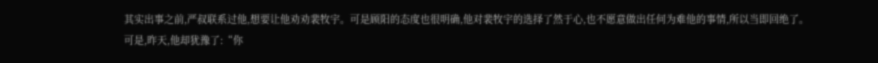其实出事之前,严叔联系过他,想要让他劝劝裴牧宇。可是顾阳的态度也很明确,他对裴牧宇的选择了然于心,也不愿意做出任何为难他的事情,所以当即回绝了。
可是,昨天,他却犹豫了:“你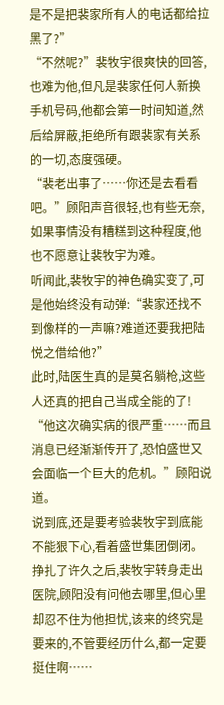是不是把裴家所有人的电话都给拉黑了?”
“不然呢?”裴牧宇很爽快的回答,也难为他,但凡是裴家任何人新换手机号码,他都会第一时间知道,然后给屏蔽,拒绝所有跟裴家有关系的一切,态度强硬。
“裴老出事了……你还是去看看吧。”顾阳声音很轻,也有些无奈,如果事情没有糟糕到这种程度,他也不愿意让裴牧宇为难。
听闻此,裴牧宇的神色确实变了,可是他始终没有动弹:“裴家还找不到像样的一声嘛?难道还要我把陆悦之借给他?”
此时,陆医生真的是莫名躺枪,这些人还真的把自己当成全能的了!
“他这次确实病的很严重……而且消息已经渐渐传开了,恐怕盛世又会面临一个巨大的危机。”顾阳说道。
说到底,还是要考验裴牧宇到底能不能狠下心,看着盛世集团倒闭。
挣扎了许久之后,裴牧宇转身走出医院,顾阳没有问他去哪里,但心里却忍不住为他担忧,该来的终究是要来的,不管要经历什么,都一定要挺住啊……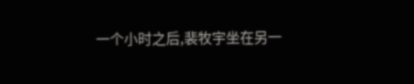一个小时之后,裴牧宇坐在另一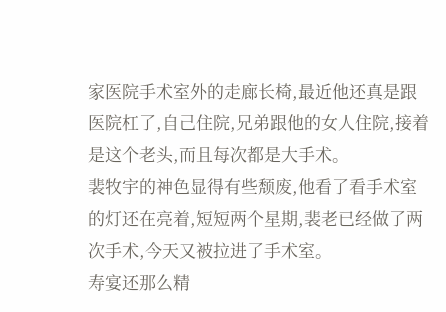家医院手术室外的走廊长椅,最近他还真是跟医院杠了,自己住院,兄弟跟他的女人住院,接着是这个老头,而且每次都是大手术。
裴牧宇的神色显得有些颓废,他看了看手术室的灯还在亮着,短短两个星期,裴老已经做了两次手术,今天又被拉进了手术室。
寿宴还那么精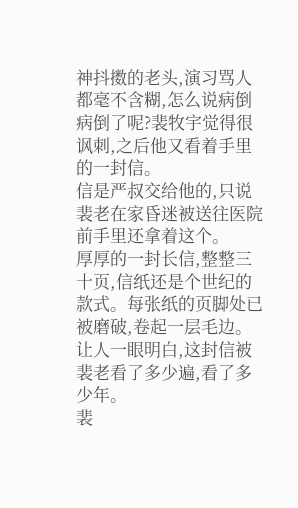神抖擞的老头,演习骂人都毫不含糊,怎么说病倒病倒了呢?裴牧宇觉得很讽刺,之后他又看着手里的一封信。
信是严叔交给他的,只说裴老在家昏迷被送往医院前手里还拿着这个。
厚厚的一封长信,整整三十页,信纸还是个世纪的款式。每张纸的页脚处已被磨破,卷起一层毛边。让人一眼明白,这封信被裴老看了多少遍,看了多少年。
裴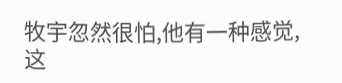牧宇忽然很怕,他有一种感觉,这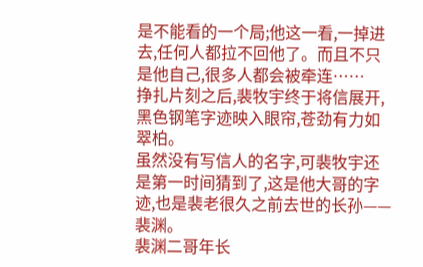是不能看的一个局;他这一看,一掉进去,任何人都拉不回他了。而且不只是他自己,很多人都会被牵连……
挣扎片刻之后,裴牧宇终于将信展开,黑色钢笔字迹映入眼帘,苍劲有力如翠柏。
虽然没有写信人的名字,可裴牧宇还是第一时间猜到了,这是他大哥的字迹,也是裴老很久之前去世的长孙——裴渊。
裴渊二哥年长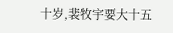十岁,裴牧宇要大十五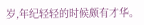岁,年纪轻轻的时候颇有才华。